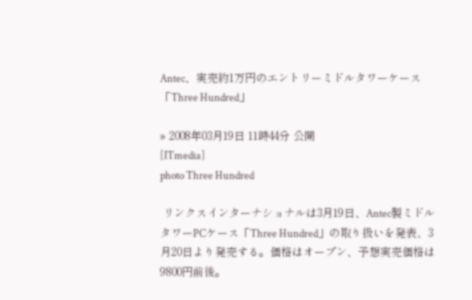Antec、実売約1万円のエントリーミドルタワーケース「Three Hundred」

» 2008年03月19日 11時44分 公開
[ITmedia]
photo Three Hundred

 リンクスインターナショナルは3月19日、Antec製ミドルタワーPCケース「Three Hundred」の取り扱いを発表、3月20日より発売する。価格はオープン、予想実売価格は9800円前後。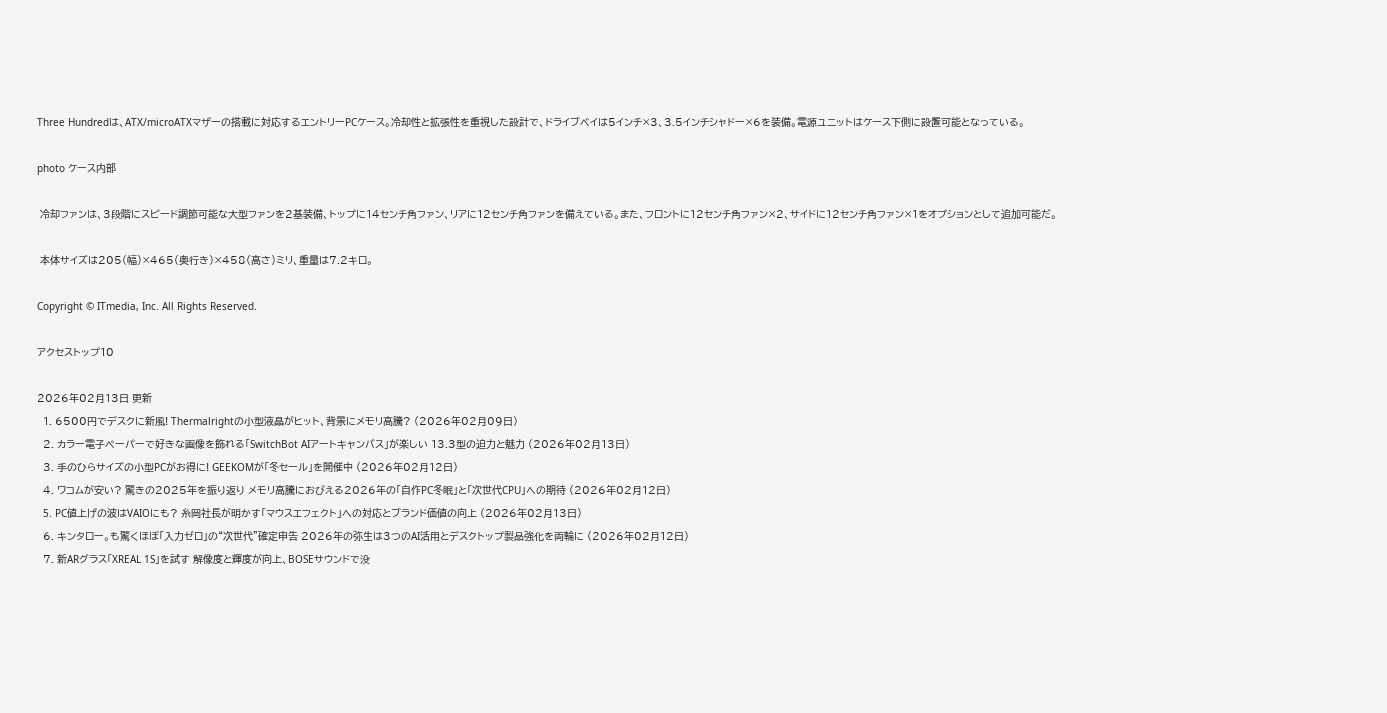Three Hundredは、ATX/microATXマザーの搭載に対応するエントリーPCケース。冷却性と拡張性を重視した設計で、ドライブベイは5インチ×3、3.5インチシャドー×6を装備。電源ユニットはケース下側に設置可能となっている。

photo ケース内部

 冷却ファンは、3段階にスピード調節可能な大型ファンを2基装備、トップに14センチ角ファン、リアに12センチ角ファンを備えている。また、フロントに12センチ角ファン×2、サイドに12センチ角ファン×1をオプションとして追加可能だ。

 本体サイズは205(幅)×465(奥行き)×458(高さ)ミリ、重量は7.2キロ。

Copyright © ITmedia, Inc. All Rights Reserved.

アクセストップ10

2026年02月13日 更新
  1. 6500円でデスクに新風! Thermalrightの小型液晶がヒット、背景にメモリ高騰? (2026年02月09日)
  2. カラー電子ペーパーで好きな画像を飾れる「SwitchBot AIアートキャンバス」が楽しい 13.3型の迫力と魅力 (2026年02月13日)
  3. 手のひらサイズの小型PCがお得に! GEEKOMが「冬セール」を開催中 (2026年02月12日)
  4. ワコムが安い? 驚きの2025年を振り返り メモリ高騰におびえる2026年の「自作PC冬眠」と「次世代CPU」への期待 (2026年02月12日)
  5. PC値上げの波はVAIOにも? 糸岡社長が明かす「マウスエフェクト」への対応とブランド価値の向上 (2026年02月13日)
  6. キンタロー。も驚くほぼ「入力ゼロ」の“次世代”確定申告 2026年の弥生は3つのAI活用とデスクトップ製品強化を両輪に (2026年02月12日)
  7. 新ARグラス「XREAL 1S」を試す 解像度と輝度が向上、BOSEサウンドで没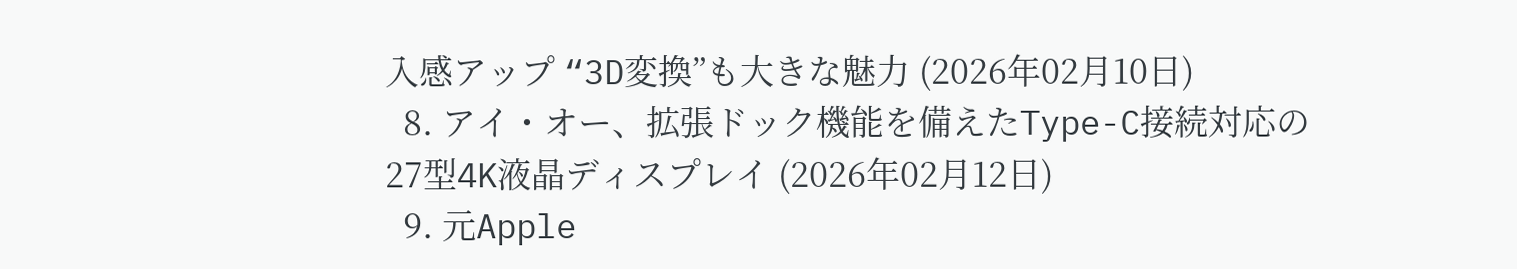入感アップ “3D変換”も大きな魅力 (2026年02月10日)
  8. アイ・オー、拡張ドック機能を備えたType-C接続対応の27型4K液晶ディスプレイ (2026年02月12日)
  9. 元Apple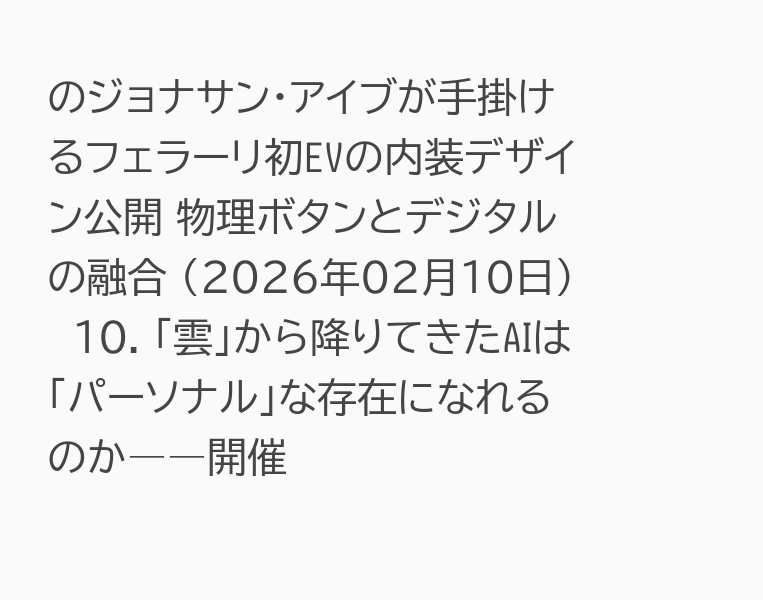のジョナサン・アイブが手掛けるフェラーリ初EVの内装デザイン公開 物理ボタンとデジタルの融合 (2026年02月10日)
  10. 「雲」から降りてきたAIは「パーソナル」な存在になれるのか――開催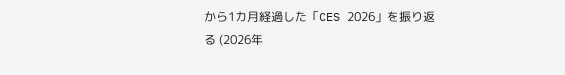から1カ月経過した「CES 2026」を振り返る (2026年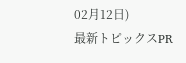02月12日)
最新トピックスPR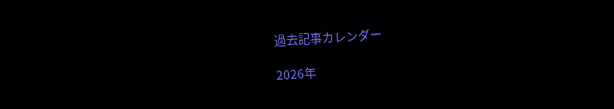過去記事カレンダー

2026年